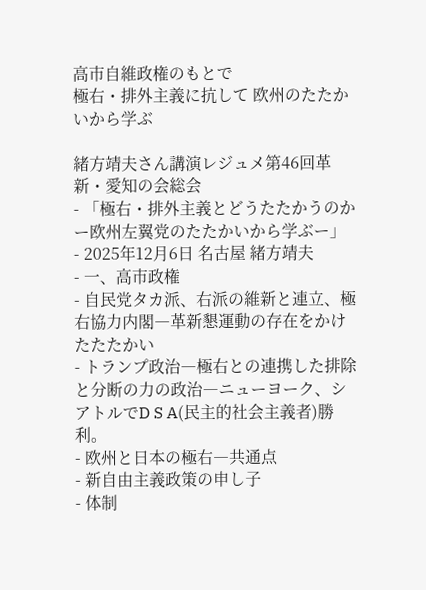高市自維政権のもとで
極右・排外主義に抗して 欧州のたたかいから学ぶ

緒方靖夫さん講演レジュメ第46回革新・愛知の会総会
- 「極右・排外主義とどうたたかうのかー欧州左翼党のたたかいから学ぶー」
- 2025年12月6日 名古屋 緒方靖夫
- 一、高市政権
- 自民党タカ派、右派の維新と連立、極右協力内閣―革新懇運動の存在をかけたたたかい
- トランプ政治―極右との連携した排除と分断の力の政治―ニューヨーク、シアトルでD S A(民主的社会主義者)勝利。
- 欧州と日本の極右―共通点
- 新自由主義政策の申し子
- 体制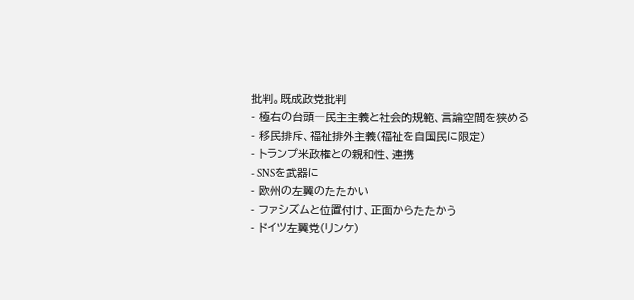批判。既成政党批判
- 極右の台頭―民主主義と社会的規範、言論空間を狭める
- 移民排斥、福祉排外主義(福祉を自国民に限定)
- トランプ米政権との親和性、連携
- SNSを武器に
- 欧州の左翼のたたかい
- ファシズムと位置付け、正面からたたかう
- ドイツ左翼党(リンケ)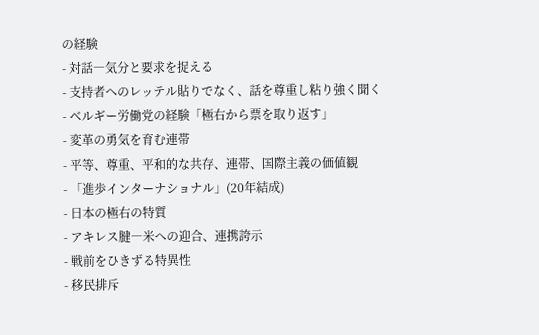の経験
- 対話―気分と要求を捉える
- 支持者へのレッテル貼りでなく、話を尊重し粘り強く聞く
- ベルギー労働党の経験「極右から票を取り返す」
- 変革の勇気を育む連帯
- 平等、尊重、平和的な共存、連帯、国際主義の価値観
- 「進歩インターナショナル」(20年結成)
- 日本の極右の特質
- アキレス腱―米への迎合、連携誇示
- 戦前をひきずる特異性
- 移民排斥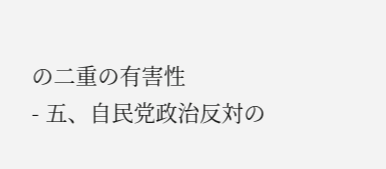の二重の有害性
- 五、自民党政治反対の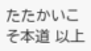たたかいこそ本道 以上